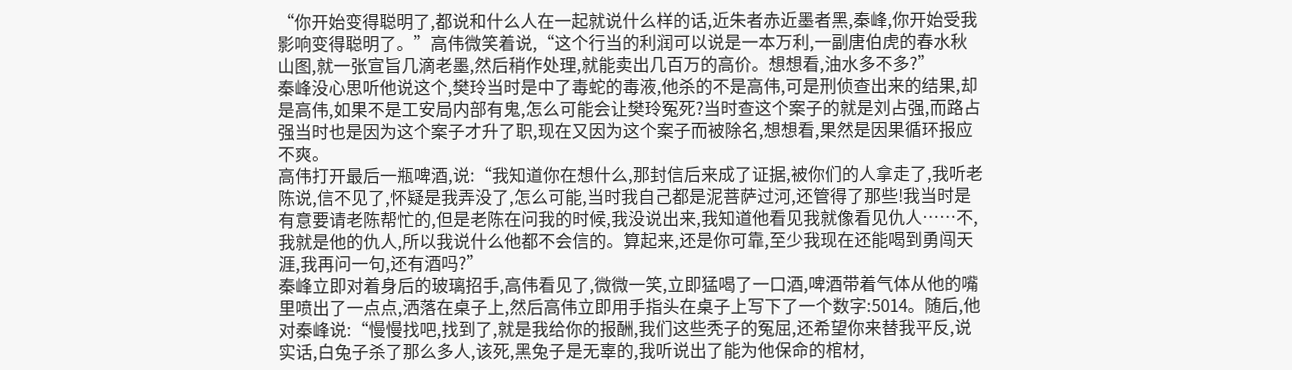“你开始变得聪明了,都说和什么人在一起就说什么样的话,近朱者赤近墨者黑,秦峰,你开始受我影响变得聪明了。”高伟微笑着说,“这个行当的利润可以说是一本万利,一副唐伯虎的春水秋山图,就一张宣旨几滴老墨,然后稍作处理,就能卖出几百万的高价。想想看,油水多不多?”
秦峰没心思听他说这个,樊玲当时是中了毒蛇的毒液,他杀的不是高伟,可是刑侦查出来的结果,却是高伟,如果不是工安局内部有鬼,怎么可能会让樊玲冤死?当时查这个案子的就是刘占强,而路占强当时也是因为这个案子才升了职,现在又因为这个案子而被除名,想想看,果然是因果循环报应不爽。
高伟打开最后一瓶啤酒,说:“我知道你在想什么,那封信后来成了证据,被你们的人拿走了,我听老陈说,信不见了,怀疑是我弄没了,怎么可能,当时我自己都是泥菩萨过河,还管得了那些!我当时是有意要请老陈帮忙的,但是老陈在问我的时候,我没说出来,我知道他看见我就像看见仇人……不,我就是他的仇人,所以我说什么他都不会信的。算起来,还是你可靠,至少我现在还能喝到勇闯天涯,我再问一句,还有酒吗?”
秦峰立即对着身后的玻璃招手,高伟看见了,微微一笑,立即猛喝了一口酒,啤酒带着气体从他的嘴里喷出了一点点,洒落在桌子上,然后高伟立即用手指头在桌子上写下了一个数字:5014。随后,他对秦峰说:“慢慢找吧,找到了,就是我给你的报酬,我们这些秃子的冤屈,还希望你来替我平反,说实话,白兔子杀了那么多人,该死,黑兔子是无辜的,我听说出了能为他保命的棺材,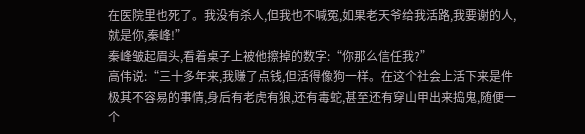在医院里也死了。我没有杀人,但我也不喊冤,如果老天爷给我活路,我要谢的人,就是你,秦峰!”
秦峰皱起眉头,看着桌子上被他擦掉的数字:“你那么信任我?”
高伟说:“三十多年来,我赚了点钱,但活得像狗一样。在这个社会上活下来是件极其不容易的事情,身后有老虎有狼,还有毒蛇,甚至还有穿山甲出来捣鬼,随便一个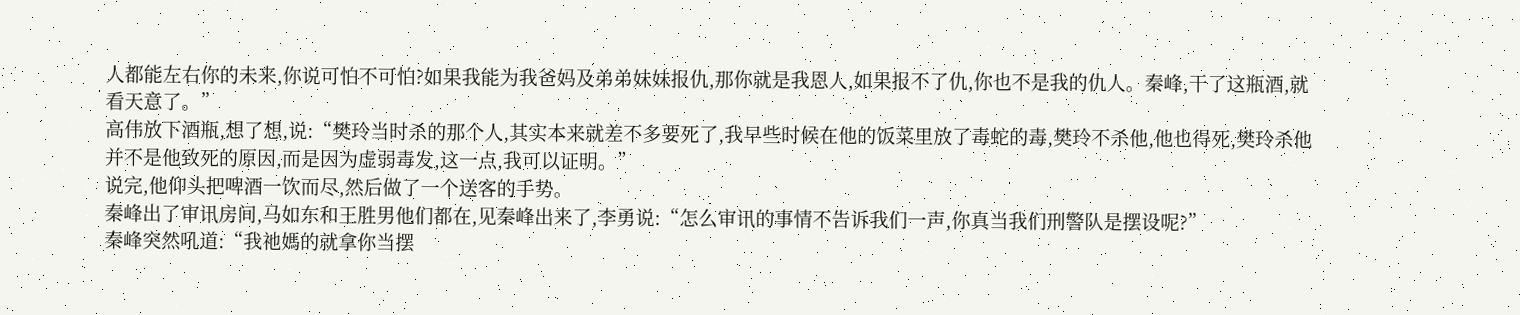人都能左右你的未来,你说可怕不可怕?如果我能为我爸妈及弟弟妹妹报仇,那你就是我恩人,如果报不了仇,你也不是我的仇人。秦峰,干了这瓶酒,就看天意了。”
高伟放下酒瓶,想了想,说:“樊玲当时杀的那个人,其实本来就差不多要死了,我早些时候在他的饭菜里放了毒蛇的毒,樊玲不杀他,他也得死,樊玲杀他并不是他致死的原因,而是因为虚弱毒发,这一点,我可以证明。”
说完,他仰头把啤酒一饮而尽,然后做了一个送客的手势。
秦峰出了审讯房间,马如东和王胜男他们都在,见秦峰出来了,李勇说:“怎么审讯的事情不告诉我们一声,你真当我们刑警队是摆设呢?”
秦峰突然吼道:“我祂媽的就拿你当摆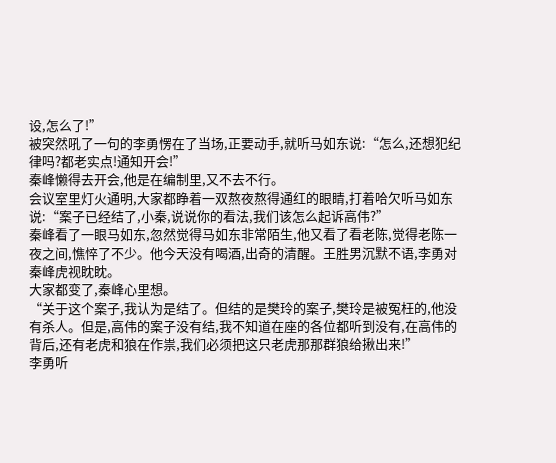设,怎么了!”
被突然吼了一句的李勇愣在了当场,正要动手,就听马如东说:“怎么,还想犯纪律吗?都老实点!通知开会!”
秦峰懒得去开会,他是在编制里,又不去不行。
会议室里灯火通明,大家都睁着一双熬夜熬得通红的眼睛,打着哈欠听马如东说:“案子已经结了,小秦,说说你的看法,我们该怎么起诉高伟?”
秦峰看了一眼马如东,忽然觉得马如东非常陌生,他又看了看老陈,觉得老陈一夜之间,憔悴了不少。他今天没有喝酒,出奇的清醒。王胜男沉默不语,李勇对秦峰虎视眈眈。
大家都变了,秦峰心里想。
“关于这个案子,我认为是结了。但结的是樊玲的案子,樊玲是被冤枉的,他没有杀人。但是,高伟的案子没有结,我不知道在座的各位都听到没有,在高伟的背后,还有老虎和狼在作祟,我们必须把这只老虎那那群狼给揪出来!”
李勇听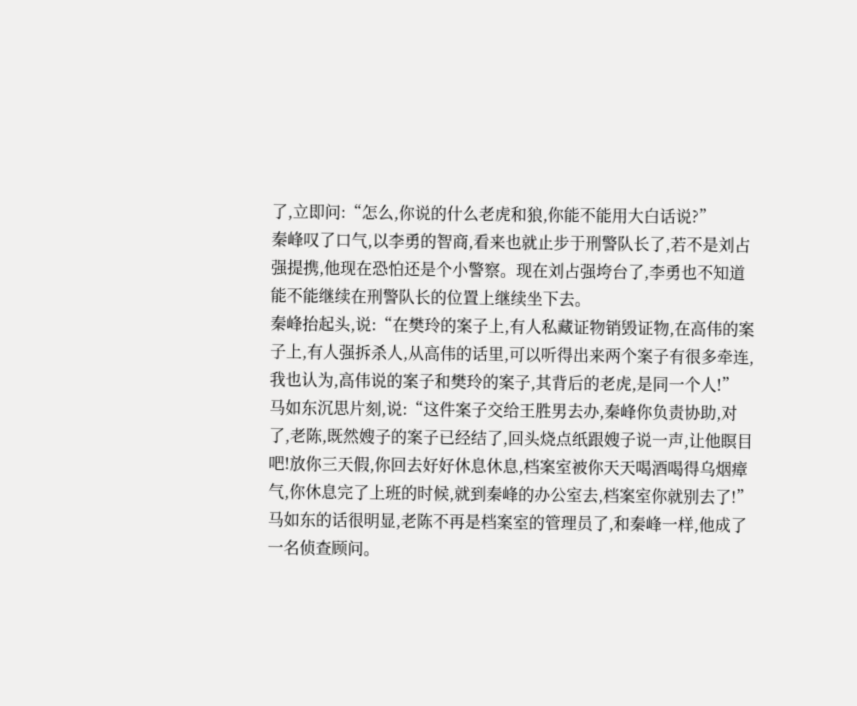了,立即问:“怎么,你说的什么老虎和狼,你能不能用大白话说?”
秦峰叹了口气,以李勇的智商,看来也就止步于刑警队长了,若不是刘占强提携,他现在恐怕还是个小警察。现在刘占强垮台了,李勇也不知道能不能继续在刑警队长的位置上继续坐下去。
秦峰抬起头,说:“在樊玲的案子上,有人私藏证物销毁证物,在高伟的案子上,有人强拆杀人,从高伟的话里,可以听得出来两个案子有很多牵连,我也认为,高伟说的案子和樊玲的案子,其背后的老虎,是同一个人!”
马如东沉思片刻,说:“这件案子交给王胜男去办,秦峰你负责协助,对了,老陈,既然嫂子的案子已经结了,回头烧点纸跟嫂子说一声,让他瞑目吧!放你三天假,你回去好好休息休息,档案室被你天天喝酒喝得乌烟瘴气,你休息完了上班的时候,就到秦峰的办公室去,档案室你就别去了!”
马如东的话很明显,老陈不再是档案室的管理员了,和秦峰一样,他成了一名侦查顾问。